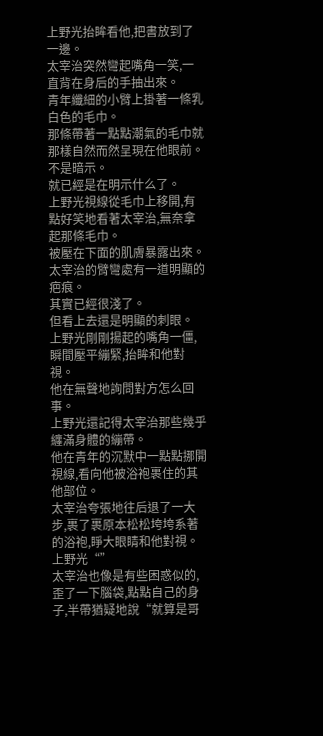上野光抬眸看他,把書放到了一邊。
太宰治突然彎起嘴角一笑,一直背在身后的手抽出來。
青年纖細的小臂上掛著一條乳白色的毛巾。
那條帶著一點點潮氣的毛巾就那樣自然而然呈現在他眼前。
不是暗示。
就已經是在明示什么了。
上野光視線從毛巾上移開,有點好笑地看著太宰治,無奈拿起那條毛巾。
被壓在下面的肌膚暴露出來。
太宰治的臂彎處有一道明顯的疤痕。
其實已經很淺了。
但看上去還是明顯的刺眼。
上野光剛剛揚起的嘴角一僵,瞬間壓平繃緊,抬眸和他對視。
他在無聲地詢問對方怎么回事。
上野光還記得太宰治那些幾乎纏滿身體的繃帶。
他在青年的沉默中一點點挪開視線,看向他被浴袍裹住的其他部位。
太宰治夸張地往后退了一大步,裹了裹原本松松垮垮系著的浴袍,睜大眼睛和他對視。
上野光“”
太宰治也像是有些困惑似的,歪了一下腦袋,點點自己的身子,半帶猶疑地說“就算是哥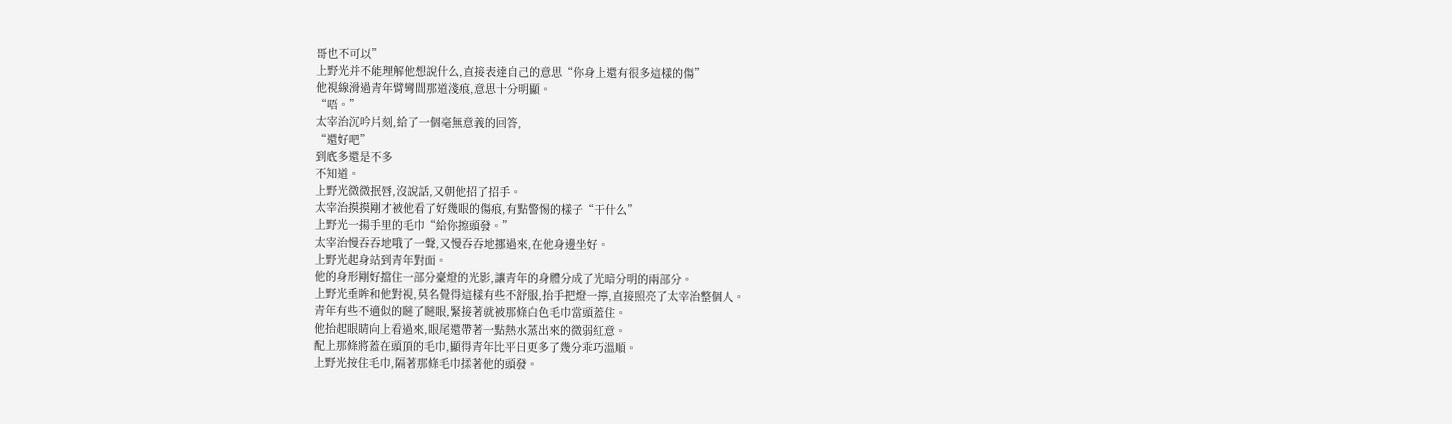哥也不可以”
上野光并不能理解他想說什么,直接表達自己的意思“你身上還有很多這樣的傷”
他視線滑過青年臂彎間那道淺痕,意思十分明顯。
“唔。”
太宰治沉吟片刻,給了一個毫無意義的回答,
“還好吧”
到底多還是不多
不知道。
上野光微微抿唇,沒說話,又朝他招了招手。
太宰治摸摸剛才被他看了好幾眼的傷痕,有點警惕的樣子“干什么”
上野光一揚手里的毛巾“給你擦頭發。”
太宰治慢吞吞地哦了一聲,又慢吞吞地挪過來,在他身邊坐好。
上野光起身站到青年對面。
他的身形剛好擋住一部分臺燈的光影,讓青年的身體分成了光暗分明的兩部分。
上野光垂眸和他對視,莫名覺得這樣有些不舒服,抬手把燈一擰,直接照亮了太宰治整個人。
青年有些不適似的瞇了瞇眼,緊接著就被那條白色毛巾當頭蓋住。
他抬起眼睛向上看過來,眼尾還帶著一點熱水蒸出來的微弱紅意。
配上那條將蓋在頭頂的毛巾,顯得青年比平日更多了幾分乖巧溫順。
上野光按住毛巾,隔著那條毛巾揉著他的頭發。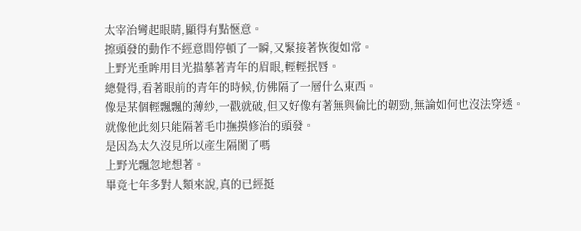太宰治彎起眼睛,顯得有點愜意。
擦頭發的動作不經意間停頓了一瞬,又緊接著恢復如常。
上野光垂眸用目光描摹著青年的眉眼,輕輕抿唇。
總覺得,看著眼前的青年的時候,仿佛隔了一層什么東西。
像是某個輕飄飄的薄紗,一戳就破,但又好像有著無與倫比的韌勁,無論如何也沒法穿透。
就像他此刻只能隔著毛巾撫摸修治的頭發。
是因為太久沒見所以產生隔閡了嗎
上野光飄忽地想著。
畢竟七年多對人類來說,真的已經挺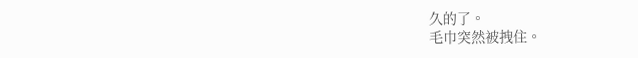久的了。
毛巾突然被拽住。